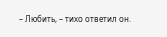– Любить, – тихо ответил он.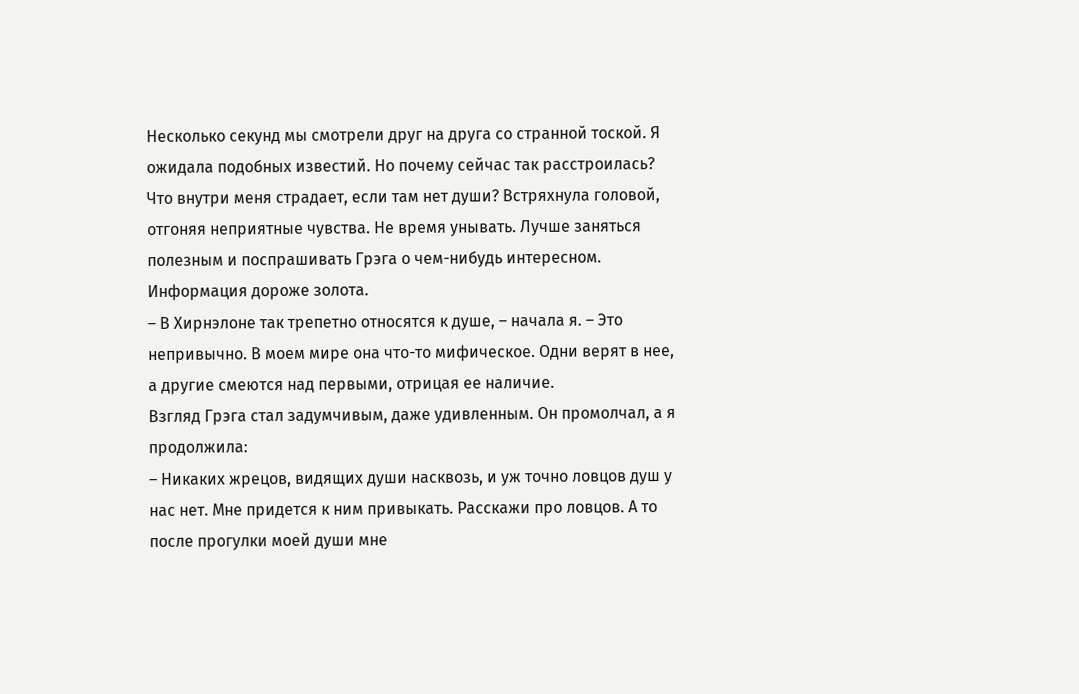Несколько секунд мы смотрели друг на друга со странной тоской. Я ожидала подобных известий. Но почему сейчас так расстроилась? Что внутри меня страдает, если там нет души? Встряхнула головой, отгоняя неприятные чувства. Не время унывать. Лучше заняться полезным и поспрашивать Грэга о чем-нибудь интересном. Информация дороже золота.
– В Хирнэлоне так трепетно относятся к душе, – начала я. – Это непривычно. В моем мире она что-то мифическое. Одни верят в нее, а другие смеются над первыми, отрицая ее наличие.
Взгляд Грэга стал задумчивым, даже удивленным. Он промолчал, а я продолжила:
– Никаких жрецов, видящих души насквозь, и уж точно ловцов душ у нас нет. Мне придется к ним привыкать. Расскажи про ловцов. А то после прогулки моей души мне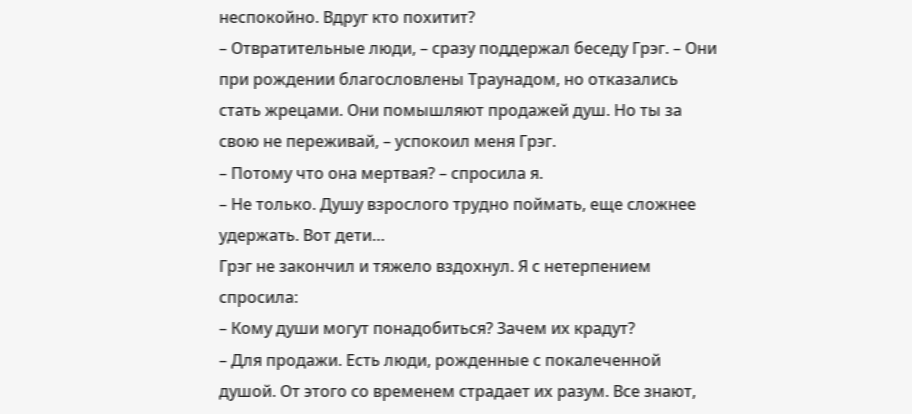неспокойно. Вдруг кто похитит?
– Отвратительные люди, – сразу поддержал беседу Грэг. – Они при рождении благословлены Траунадом, но отказались стать жрецами. Они помышляют продажей душ. Но ты за свою не переживай, – успокоил меня Грэг.
– Потому что она мертвая? – спросила я.
– Не только. Душу взрослого трудно поймать, еще сложнее удержать. Вот дети…
Грэг не закончил и тяжело вздохнул. Я с нетерпением спросила:
– Кому души могут понадобиться? Зачем их крадут?
– Для продажи. Есть люди, рожденные с покалеченной душой. От этого со временем страдает их разум. Все знают,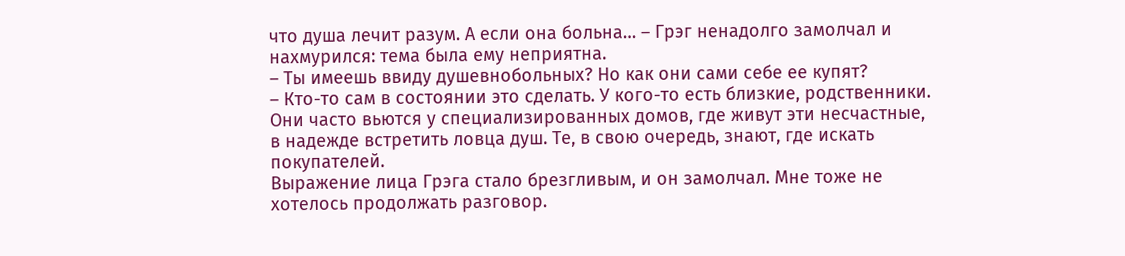что душа лечит разум. А если она больна… – Грэг ненадолго замолчал и нахмурился: тема была ему неприятна.
– Ты имеешь ввиду душевнобольных? Но как они сами себе ее купят?
– Кто-то сам в состоянии это сделать. У кого-то есть близкие, родственники. Они часто вьются у специализированных домов, где живут эти несчастные, в надежде встретить ловца душ. Те, в свою очередь, знают, где искать покупателей.
Выражение лица Грэга стало брезгливым, и он замолчал. Мне тоже не хотелось продолжать разговор.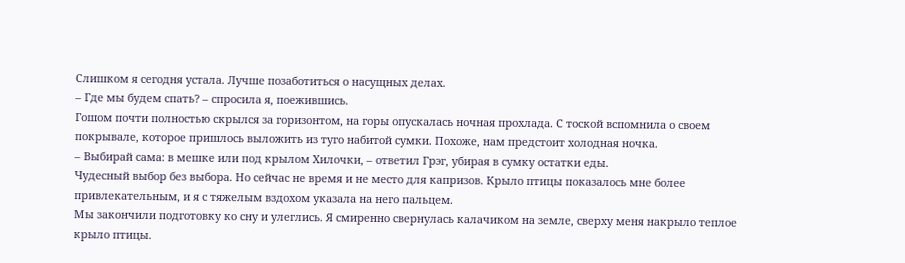Слишком я сегодня устала. Лучше позаботиться о насущных делах.
– Где мы будем спать? – спросила я, поежившись.
Гошом почти полностью скрылся за горизонтом, на горы опускалась ночная прохлада. С тоской вспомнила о своем покрывале, которое пришлось выложить из туго набитой сумки. Похоже, нам предстоит холодная ночка.
– Выбирай сама: в мешке или под крылом Хилочки, – ответил Грэг, убирая в сумку остатки еды.
Чудесный выбор без выбора. Но сейчас не время и не место для капризов. Крыло птицы показалось мне более привлекательным, и я с тяжелым вздохом указала на него пальцем.
Мы закончили подготовку ко сну и улеглись. Я смиренно свернулась калачиком на земле, сверху меня накрыло теплое крыло птицы.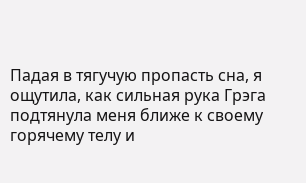Падая в тягучую пропасть сна, я ощутила, как сильная рука Грэга подтянула меня ближе к своему горячему телу и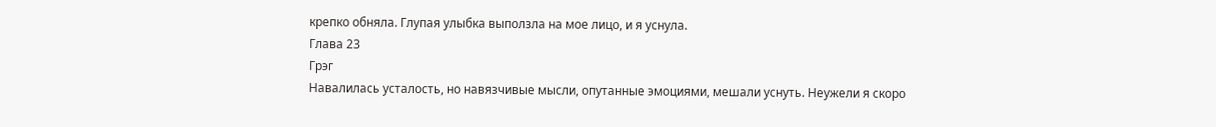крепко обняла. Глупая улыбка выползла на мое лицо, и я уснула.
Глава 23
Грэг
Навалилась усталость, но навязчивые мысли, опутанные эмоциями, мешали уснуть. Неужели я скоро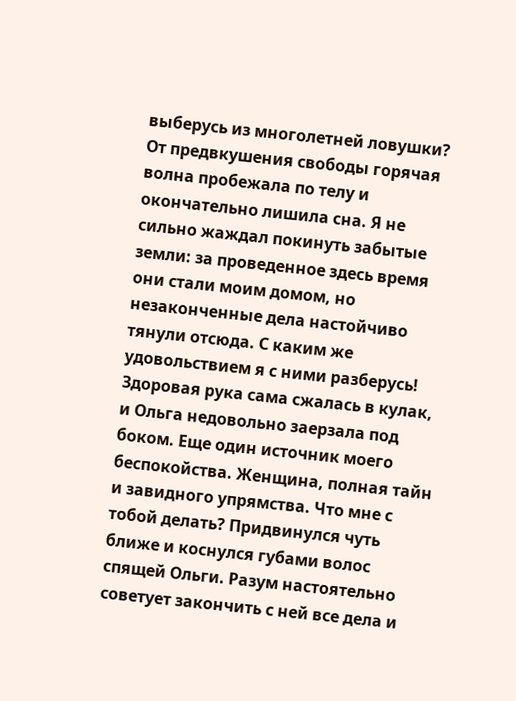выберусь из многолетней ловушки? От предвкушения свободы горячая волна пробежала по телу и окончательно лишила сна. Я не сильно жаждал покинуть забытые земли: за проведенное здесь время они стали моим домом, но незаконченные дела настойчиво тянули отсюда. С каким же удовольствием я с ними разберусь!
Здоровая рука сама сжалась в кулак, и Ольга недовольно заерзала под боком. Еще один источник моего беспокойства. Женщина, полная тайн и завидного упрямства. Что мне с тобой делать? Придвинулся чуть ближе и коснулся губами волос спящей Ольги. Разум настоятельно советует закончить с ней все дела и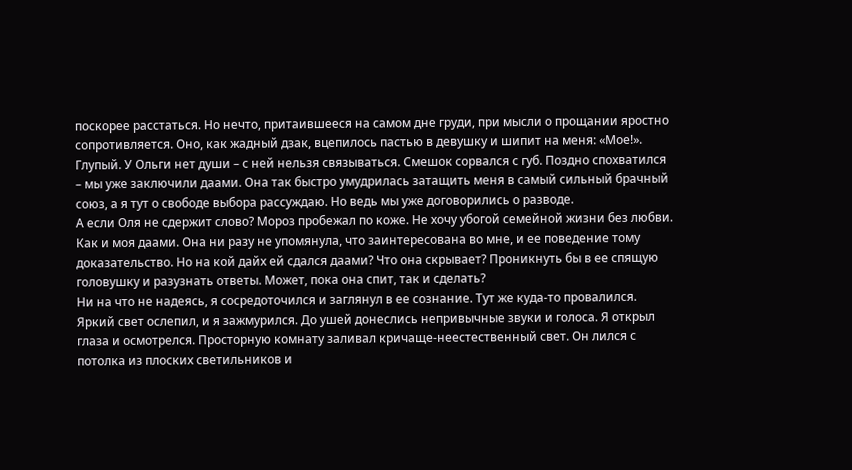поскорее расстаться. Но нечто, притаившееся на самом дне груди, при мысли о прощании яростно сопротивляется. Оно, как жадный дзак, вцепилось пастью в девушку и шипит на меня: «Мое!».
Глупый. У Ольги нет души – с ней нельзя связываться. Смешок сорвался с губ. Поздно спохватился – мы уже заключили даами. Она так быстро умудрилась затащить меня в самый сильный брачный союз, а я тут о свободе выбора рассуждаю. Но ведь мы уже договорились о разводе.
А если Оля не сдержит слово? Мороз пробежал по коже. Не хочу убогой семейной жизни без любви. Как и моя даами. Она ни разу не упомянула, что заинтересована во мне, и ее поведение тому доказательство. Но на кой дайх ей сдался даами? Что она скрывает? Проникнуть бы в ее спящую головушку и разузнать ответы. Может, пока она спит, так и сделать?
Ни на что не надеясь, я сосредоточился и заглянул в ее сознание. Тут же куда-то провалился.
Яркий свет ослепил, и я зажмурился. До ушей донеслись непривычные звуки и голоса. Я открыл глаза и осмотрелся. Просторную комнату заливал кричаще-неестественный свет. Он лился с потолка из плоских светильников и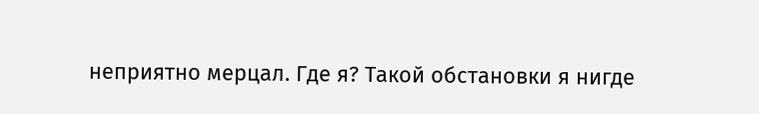неприятно мерцал. Где я? Такой обстановки я нигде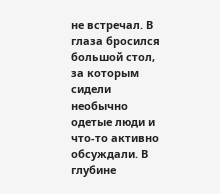не встречал. В глаза бросился большой стол, за которым сидели необычно одетые люди и что-то активно обсуждали. В глубине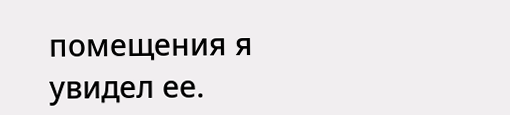помещения я увидел ее.